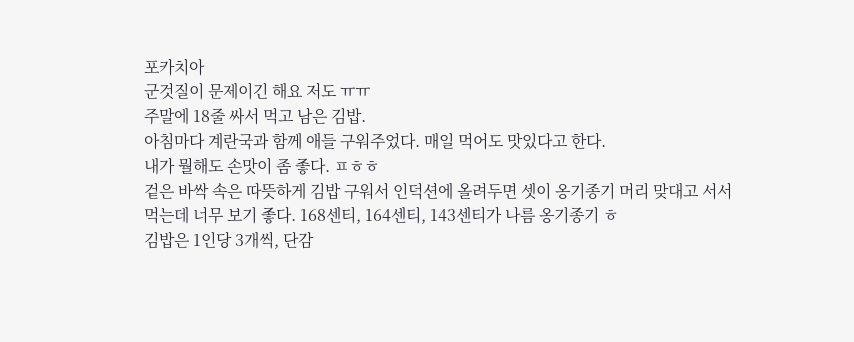포카치아
군것질이 문제이긴 해요 저도 ㅠㅠ
주말에 18줄 싸서 먹고 남은 김밥.
아침마다 계란국과 함께 애들 구워주었다. 매일 먹어도 맛있다고 한다.
내가 뭘해도 손맛이 좀 좋다. ㅍㅎㅎ
겉은 바싹 속은 따뜻하게 김밥 구워서 인덕션에 올려두면 셋이 옹기종기 머리 맞대고 서서 먹는데 너무 보기 좋다. 168센티, 164센티, 143센티가 나름 옹기종기 ㅎ
김밥은 1인당 3개씩, 단감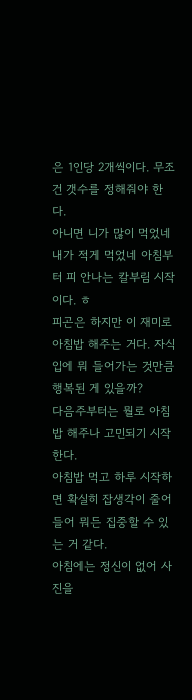은 1인당 2개씩이다. 무조건 갯수를 정해줘야 한다.
아니면 니가 많이 먹었네 내가 적게 먹었네 아침부터 피 안나는 칼부림 시작이다. ㅎ
피곤은 하지만 이 재미로 아침밥 해주는 거다. 자식 입에 뭐 들어가는 것만큼 행복된 게 있을까?
다음주부터는 뭘로 아침밥 해주나 고민되기 시작한다.
아침밥 먹고 하루 시작하면 확실히 잡생각이 줄어들어 뭐든 집중할 수 있는 거 같다.
아침에는 정신이 없어 사진을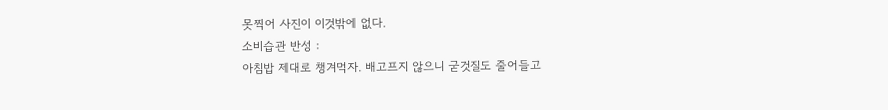못찍어 사진이 이것밖에 없다.
소비습관 반성 :
아침밥 제대로 챙겨먹자. 배고프지 않으니 굳것질도 줄어들고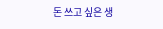돈 쓰고 싶은 생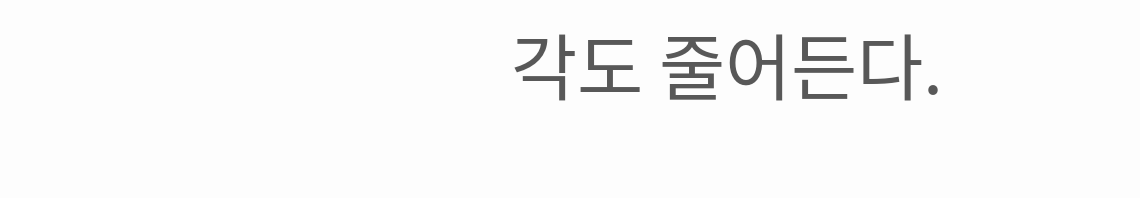각도 줄어든다.